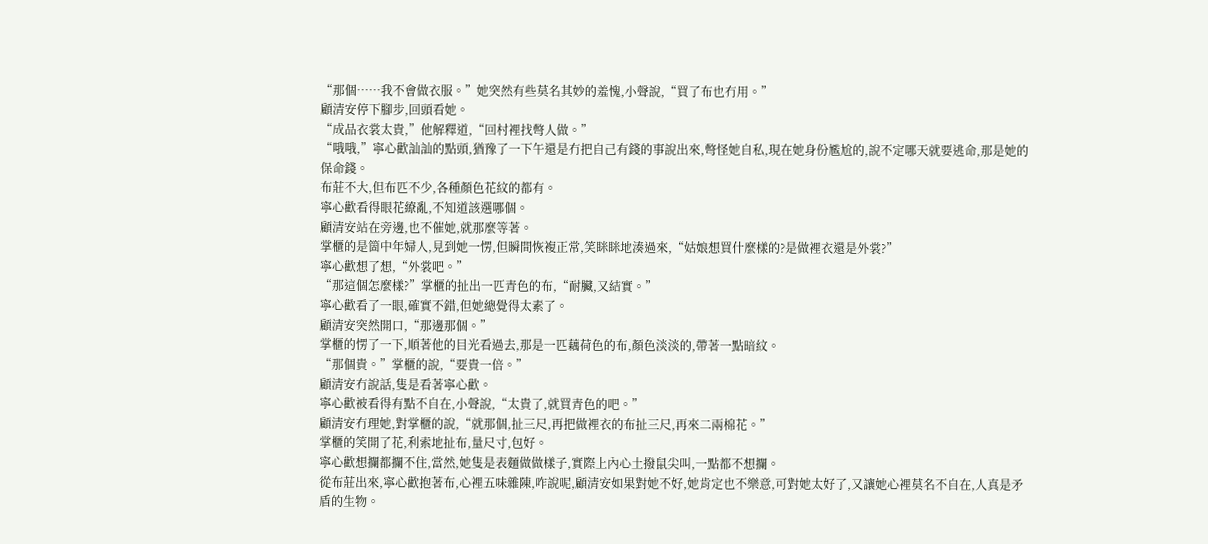“那個……我不會做衣服。”她突然有些莫名其妙的羞愧,小聲說,“買了布也冇用。”
顧清安停下腳步,回頭看她。
“成品衣裳太貴,”他解釋道,“回村裡找彆人做。”
“哦哦,”寧心歡訕訕的點頭,猶豫了一下午還是冇把自己有錢的事說出來,彆怪她自私,現在她身份尷尬的,說不定哪天就要逃命,那是她的保命錢。
布莊不大,但布匹不少,各種顏色花紋的都有。
寧心歡看得眼花繚亂,不知道該選哪個。
顧清安站在旁邊,也不催她,就那麼等著。
掌櫃的是箇中年婦人,見到她一愣,但瞬間恢複正常,笑眯眯地湊過來,“姑娘想買什麼樣的?是做裡衣還是外裳?”
寧心歡想了想,“外裳吧。”
“那這個怎麼樣?”掌櫃的扯出一匹青色的布,“耐臟,又結實。”
寧心歡看了一眼,確實不錯,但她總覺得太素了。
顧清安突然開口,“那邊那個。”
掌櫃的愣了一下,順著他的目光看過去,那是一匹藕荷色的布,顏色淡淡的,帶著一點暗紋。
“那個貴。”掌櫃的說,“要貴一倍。”
顧清安冇說話,隻是看著寧心歡。
寧心歡被看得有點不自在,小聲說,“太貴了,就買青色的吧。”
顧清安冇理她,對掌櫃的說,“就那個,扯三尺,再把做裡衣的布扯三尺,再來二兩棉花。”
掌櫃的笑開了花,利索地扯布,量尺寸,包好。
寧心歡想攔都攔不住,當然,她隻是表麵做做樣子,實際上內心土撥鼠尖叫,一點都不想攔。
從布莊出來,寧心歡抱著布,心裡五味雜陳,咋說呢,顧清安如果對她不好,她肯定也不樂意,可對她太好了,又讓她心裡莫名不自在,人真是矛盾的生物。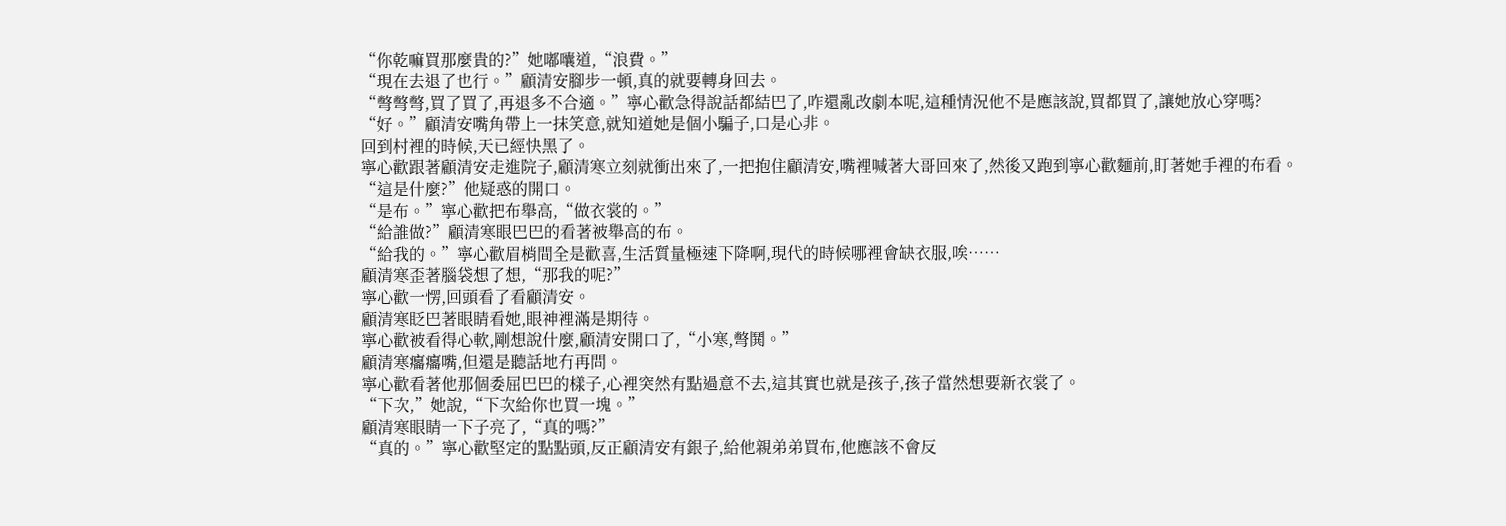“你乾嘛買那麼貴的?”她嘟囔道,“浪費。”
“現在去退了也行。”顧清安腳步一頓,真的就要轉身回去。
“彆彆彆,買了買了,再退多不合適。”寧心歡急得說話都結巴了,咋還亂改劇本呢,這種情況他不是應該說,買都買了,讓她放心穿嗎?
“好。”顧清安嘴角帶上一抹笑意,就知道她是個小騙子,口是心非。
回到村裡的時候,天已經快黑了。
寧心歡跟著顧清安走進院子,顧清寒立刻就衝出來了,一把抱住顧清安,嘴裡喊著大哥回來了,然後又跑到寧心歡麵前,盯著她手裡的布看。
“這是什麼?”他疑惑的開口。
“是布。”寧心歡把布舉高,“做衣裳的。”
“給誰做?”顧清寒眼巴巴的看著被舉高的布。
“給我的。”寧心歡眉梢間全是歡喜,生活質量極速下降啊,現代的時候哪裡會缺衣服,唉……
顧清寒歪著腦袋想了想,“那我的呢?”
寧心歡一愣,回頭看了看顧清安。
顧清寒眨巴著眼睛看她,眼神裡滿是期待。
寧心歡被看得心軟,剛想說什麼,顧清安開口了,“小寒,彆鬨。”
顧清寒癟癟嘴,但還是聽話地冇再問。
寧心歡看著他那個委屈巴巴的樣子,心裡突然有點過意不去,這其實也就是孩子,孩子當然想要新衣裳了。
“下次,”她說,“下次給你也買一塊。”
顧清寒眼睛一下子亮了,“真的嗎?”
“真的。”寧心歡堅定的點點頭,反正顧清安有銀子,給他親弟弟買布,他應該不會反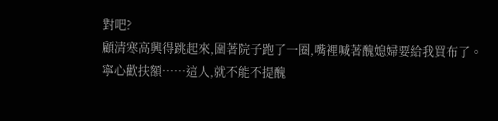對吧?
顧清寒高興得跳起來,圍著院子跑了一圈,嘴裡喊著醜媳婦要給我買布了。
寧心歡扶額……這人,就不能不提醜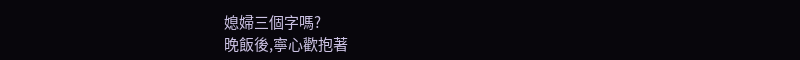媳婦三個字嗎?
晚飯後,寧心歡抱著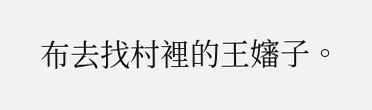布去找村裡的王嬸子。